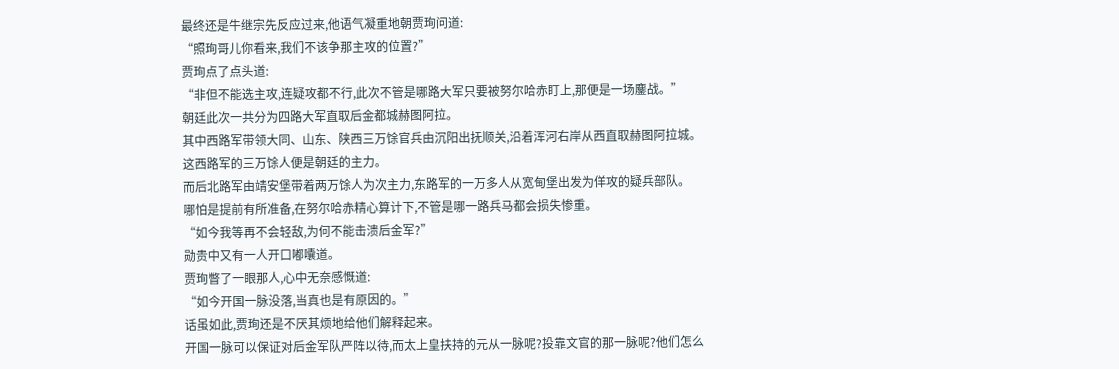最终还是牛继宗先反应过来,他语气凝重地朝贾珣问道:
“照珣哥儿你看来,我们不该争那主攻的位置?”
贾珣点了点头道:
“非但不能选主攻,连疑攻都不行,此次不管是哪路大军只要被努尔哈赤盯上,那便是一场鏖战。”
朝廷此次一共分为四路大军直取后金都城赫图阿拉。
其中西路军带领大同、山东、陕西三万馀官兵由沉阳出抚顺关,沿着浑河右岸从西直取赫图阿拉城。
这西路军的三万馀人便是朝廷的主力。
而后北路军由靖安堡带着两万馀人为次主力,东路军的一万多人从宽甸堡出发为佯攻的疑兵部队。
哪怕是提前有所准备,在努尔哈赤精心算计下,不管是哪一路兵马都会损失惨重。
“如今我等再不会轻敌,为何不能击溃后金军?”
勋贵中又有一人开口嘟囔道。
贾珣瞥了一眼那人,心中无奈感慨道:
“如今开国一脉没落,当真也是有原因的。”
话虽如此,贾珣还是不厌其烦地给他们解释起来。
开国一脉可以保证对后金军队严阵以待,而太上皇扶持的元从一脉呢?投靠文官的那一脉呢?他们怎么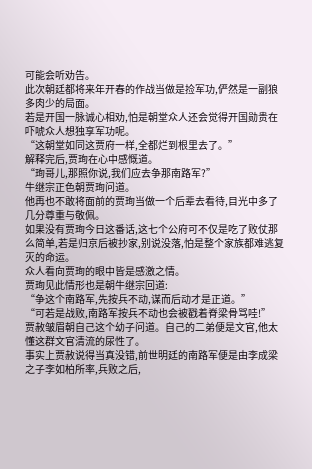可能会听劝告。
此次朝廷都将来年开春的作战当做是捡军功,俨然是一副狼多肉少的局面。
若是开国一脉诚心相劝,怕是朝堂众人还会觉得开国勋贵在吓唬众人想独享军功呢。
“这朝堂如同这贾府一样,全都烂到根里去了。”
解释完后,贾珣在心中感慨道。
“珣哥儿,那照你说,我们应去争那南路军?”
牛继宗正色朝贾珣问道。
他再也不敢将面前的贾珣当做一个后辈去看待,目光中多了几分尊重与敬佩。
如果没有贾珣今日这番话,这七个公府可不仅是吃了败仗那么简单,若是归京后被抄家,别说没落,怕是整个家族都难逃复灭的命运。
众人看向贾珣的眼中皆是感激之情。
贾珣见此情形也是朝牛继宗回道:
“争这个南路军,先按兵不动,谋而后动才是正道。”
“可若是战败,南路军按兵不动也会被戳着脊梁骨骂哇!”
贾赦皱眉朝自己这个幼子问道。自己的二弟便是文官,他太懂这群文官清流的尿性了。
事实上贾赦说得当真没错,前世明廷的南路军便是由李成梁之子李如柏所率,兵败之后,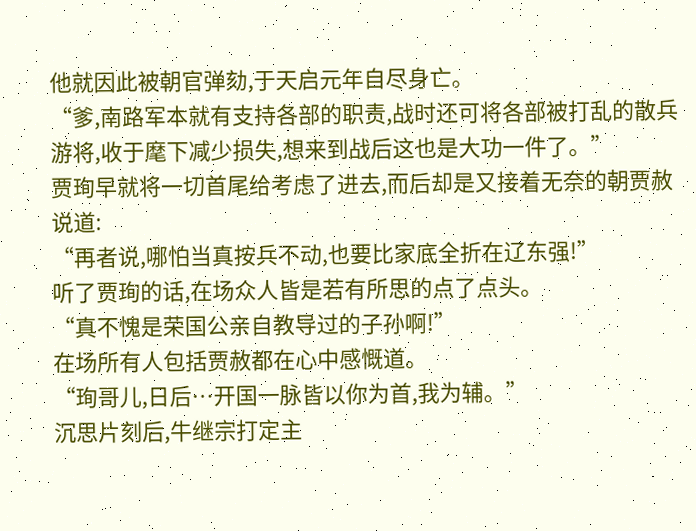他就因此被朝官弹劾,于天启元年自尽身亡。
“爹,南路军本就有支持各部的职责,战时还可将各部被打乱的散兵游将,收于麾下减少损失,想来到战后这也是大功一件了。”
贾珣早就将一切首尾给考虑了进去,而后却是又接着无奈的朝贾赦说道:
“再者说,哪怕当真按兵不动,也要比家底全折在辽东强!”
听了贾珣的话,在场众人皆是若有所思的点了点头。
“真不愧是荣国公亲自教导过的子孙啊!”
在场所有人包括贾赦都在心中感慨道。
“珣哥儿,日后…开国一脉皆以你为首,我为辅。”
沉思片刻后,牛继宗打定主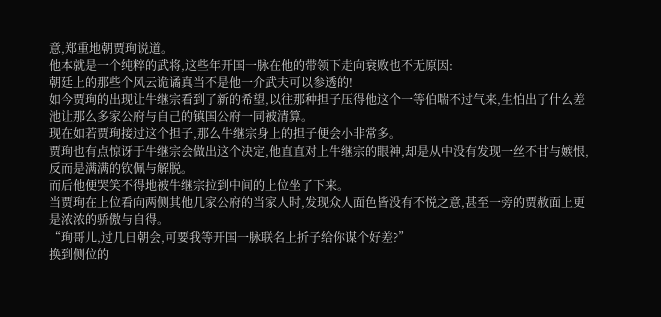意,郑重地朝贾珣说道。
他本就是一个纯粹的武将,这些年开国一脉在他的带领下走向衰败也不无原因:
朝廷上的那些个风云诡谲真当不是他一介武夫可以参透的!
如今贾珣的出现让牛继宗看到了新的希望,以往那种担子压得他这个一等伯喘不过气来,生怕出了什么差池让那么多家公府与自己的镇国公府一同被清算。
现在如若贾珣接过这个担子,那么牛继宗身上的担子便会小非常多。
贾珣也有点惊讶于牛继宗会做出这个决定,他直直对上牛继宗的眼神,却是从中没有发现一丝不甘与嫉恨,反而是满满的钦佩与解脱。
而后他便哭笑不得地被牛继宗拉到中间的上位坐了下来。
当贾珣在上位看向两侧其他几家公府的当家人时,发现众人面色皆没有不悦之意,甚至一旁的贾赦面上更是浓浓的骄傲与自得。
“珣哥儿,过几日朝会,可要我等开国一脉联名上折子给你谋个好差?”
换到侧位的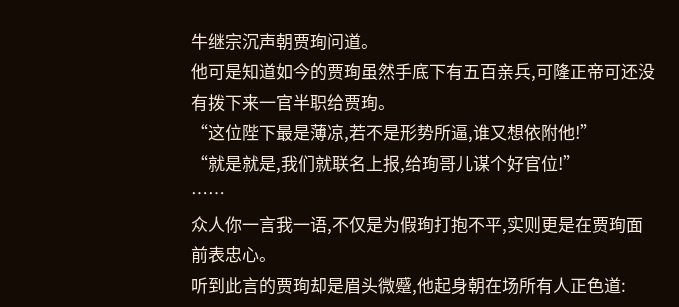牛继宗沉声朝贾珣问道。
他可是知道如今的贾珣虽然手底下有五百亲兵,可隆正帝可还没有拨下来一官半职给贾珣。
“这位陛下最是薄凉,若不是形势所逼,谁又想依附他!”
“就是就是,我们就联名上报,给珣哥儿谋个好官位!”
……
众人你一言我一语,不仅是为假珣打抱不平,实则更是在贾珣面前表忠心。
听到此言的贾珣却是眉头微蹙,他起身朝在场所有人正色道: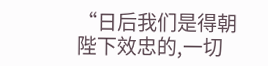“日后我们是得朝陛下效忠的,一切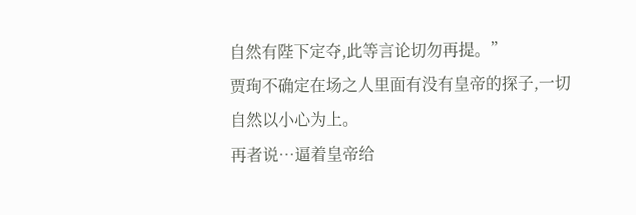自然有陛下定夺,此等言论切勿再提。”
贾珣不确定在场之人里面有没有皇帝的探子,一切自然以小心为上。
再者说…逼着皇帝给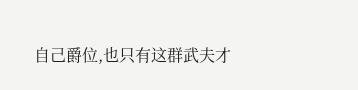自己爵位,也只有这群武夫才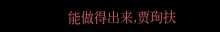能做得出来,贾珣扶